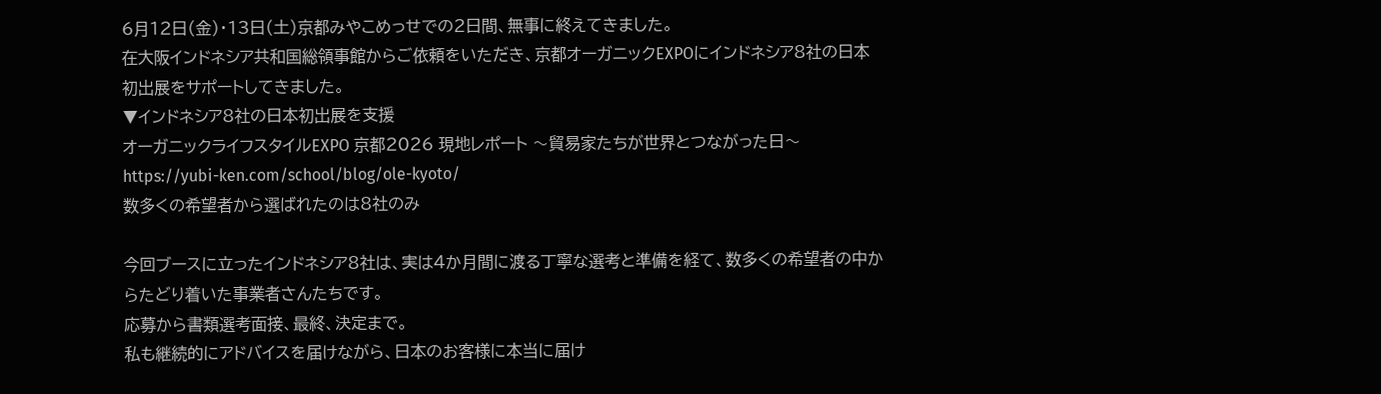6月12日(金)・13日(土)京都みやこめっせでの2日間、無事に終えてきました。
在大阪インドネシア共和国総領事館からご依頼をいただき、京都オーガニックEXPOにインドネシア8社の日本初出展をサポートしてきました。
▼インドネシア8社の日本初出展を支援
オーガニックライフスタイルEXPO 京都2026 現地レポート 〜貿易家たちが世界とつながった日〜
https://yubi-ken.com/school/blog/ole-kyoto/
数多くの希望者から選ばれたのは8社のみ

今回ブースに立ったインドネシア8社は、実は4か月間に渡る丁寧な選考と準備を経て、数多くの希望者の中からたどり着いた事業者さんたちです。
応募から書類選考面接、最終、決定まで。
私も継続的にアドバイスを届けながら、日本のお客様に本当に届け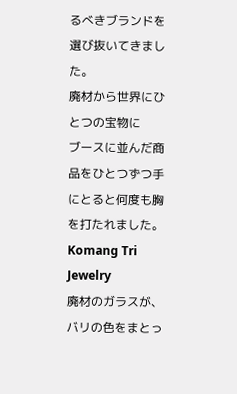るべきブランドを選び抜いてきました。
廃材から世界にひとつの宝物に
ブースに並んだ商品をひとつずつ手にとると何度も胸を打たれました。
Komang Tri Jewelry
廃材のガラスが、バリの色をまとっ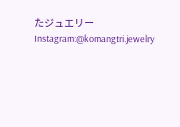たジュエリー
Instagram:@komangtri.jewelry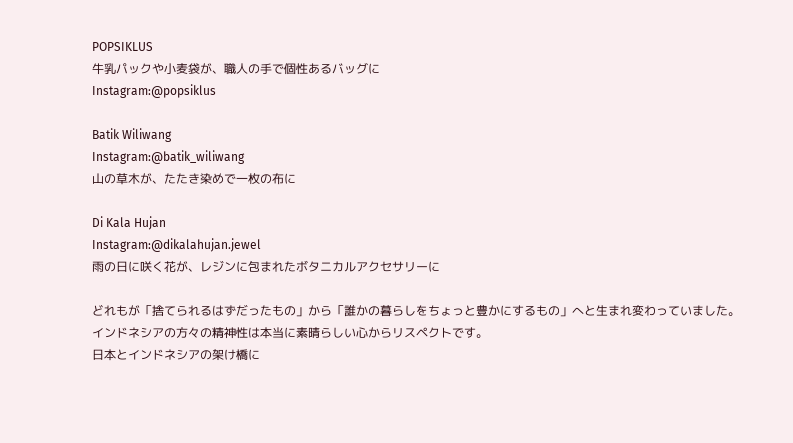POPSIKLUS
牛乳パックや小麦袋が、職人の手で個性あるバッグに
Instagram:@popsiklus

Batik Wiliwang
Instagram:@batik_wiliwang
山の草木が、たたき染めで一枚の布に

Di Kala Hujan
Instagram:@dikalahujan.jewel
雨の日に咲く花が、レジンに包まれたボタニカルアクセサリーに

どれもが「捨てられるはずだったもの」から「誰かの暮らしをちょっと豊かにするもの」へと生まれ変わっていました。
インドネシアの方々の精神性は本当に素晴らしい心からリスペクトです。
日本とインドネシアの架け橋に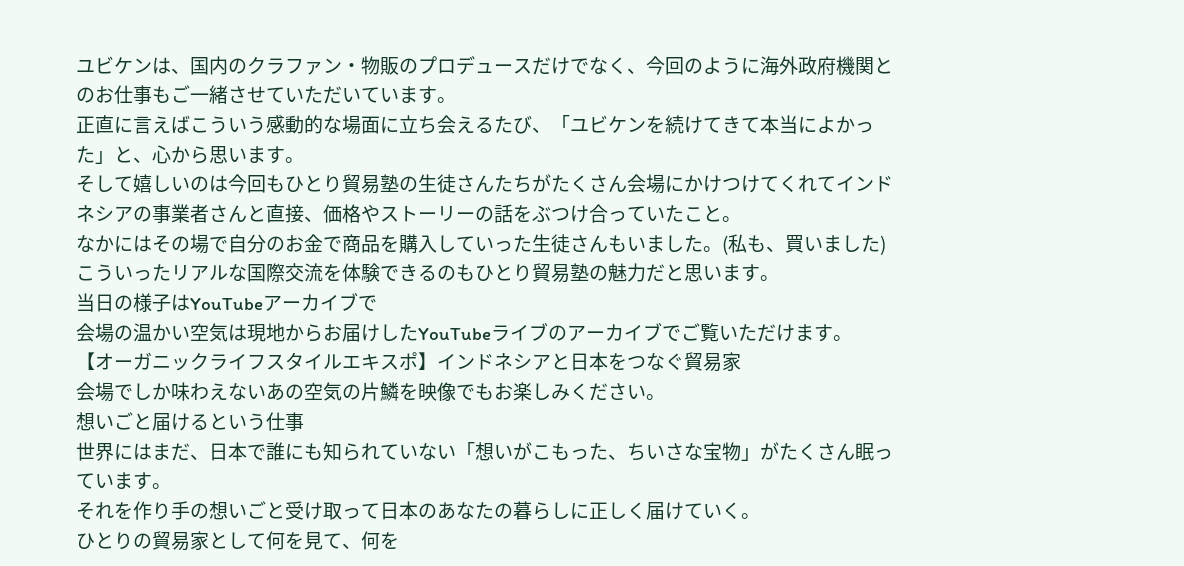ユビケンは、国内のクラファン・物販のプロデュースだけでなく、今回のように海外政府機関とのお仕事もご一緒させていただいています。
正直に言えばこういう感動的な場面に立ち会えるたび、「ユビケンを続けてきて本当によかった」と、心から思います。
そして嬉しいのは今回もひとり貿易塾の生徒さんたちがたくさん会場にかけつけてくれてインドネシアの事業者さんと直接、価格やストーリーの話をぶつけ合っていたこと。
なかにはその場で自分のお金で商品を購入していった生徒さんもいました。(私も、買いました)
こういったリアルな国際交流を体験できるのもひとり貿易塾の魅力だと思います。
当日の様子はYouTubeアーカイブで
会場の温かい空気は現地からお届けしたYouTubeライブのアーカイブでご覧いただけます。
【オーガニックライフスタイルエキスポ】インドネシアと日本をつなぐ貿易家
会場でしか味わえないあの空気の片鱗を映像でもお楽しみください。
想いごと届けるという仕事
世界にはまだ、日本で誰にも知られていない「想いがこもった、ちいさな宝物」がたくさん眠っています。
それを作り手の想いごと受け取って日本のあなたの暮らしに正しく届けていく。
ひとりの貿易家として何を見て、何を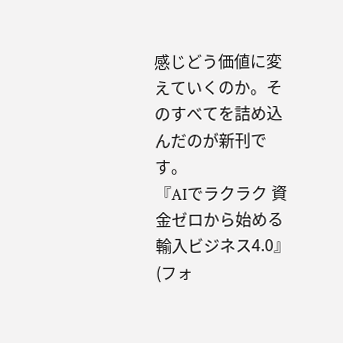感じどう価値に変えていくのか。そのすべてを詰め込んだのが新刊です。
『AIでラクラク 資金ゼロから始める輸入ビジネス4.0』(フォ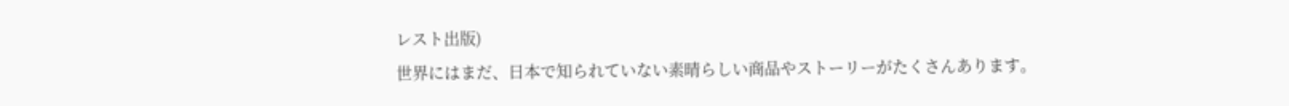レスト出版)
世界にはまだ、日本で知られていない素晴らしい商品やストーリーがたくさんあります。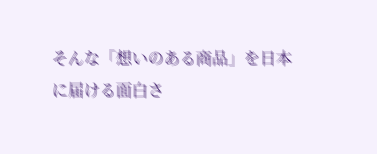そんな「想いのある商品」を日本に届ける面白さ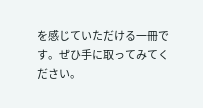を感じていただける一冊です。ぜひ手に取ってみてください。